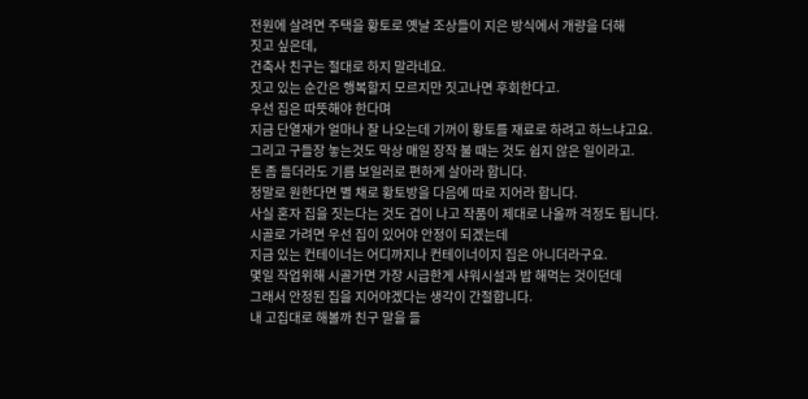전원에 살려면 주택을 황토로 옛날 조상들이 지은 방식에서 개량을 더해
짓고 싶은데,
건축사 친구는 절대로 하지 말라네요.
짓고 있는 순간은 행복할지 모르지만 짓고나면 후회한다고.
우선 집은 따뜻해야 한다며
지금 단열재가 얼마나 잘 나오는데 기꺼이 황토를 재료로 하려고 하느냐고요.
그리고 구들장 놓는것도 막상 매일 장작 불 때는 것도 쉽지 않은 일이라고.
돈 좀 들더라도 기름 보일러로 편하게 살아라 합니다.
정말로 원한다면 별 채로 황토방을 다음에 따로 지어라 합니다.
사실 혼자 집을 짓는다는 것도 겁이 나고 작품이 제대로 나올까 걱정도 됩니다.
시골로 가려면 우선 집이 있어야 안정이 되겠는데
지금 있는 컨테이너는 어디까지나 컨테이너이지 집은 아니더라구요.
몇일 작업위해 시골가면 가장 시급한게 샤워시설과 밥 해먹는 것이던데
그래서 안정된 집을 지어야겠다는 생각이 간절합니다.
내 고집대로 해볼까 친구 말을 들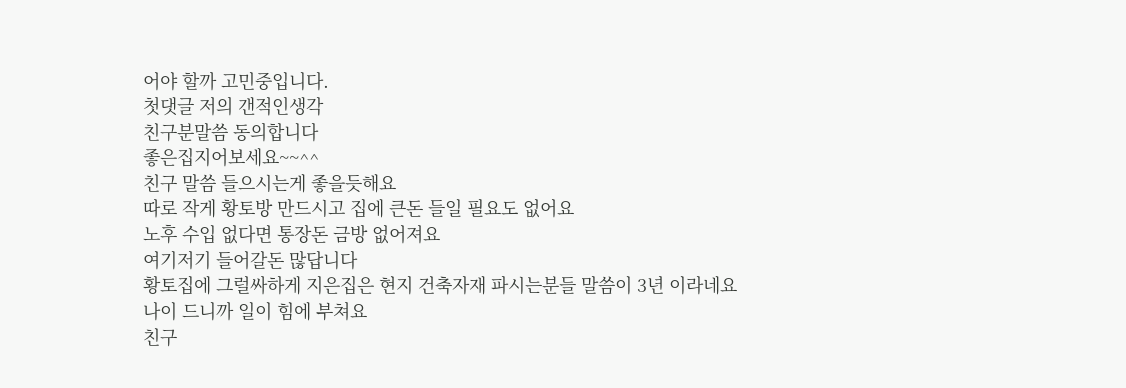어야 할까 고민중입니다.
첫댓글 저의 갠적인생각
친구분말씀 동의합니다
좋은집지어보세요~~^^
친구 말씀 들으시는게 좋을듯해요
따로 작게 황토방 만드시고 집에 큰돈 들일 필요도 없어요
노후 수입 없다면 통장돈 금방 없어져요
여기저기 들어갈돈 많답니다
황토집에 그럴싸하게 지은집은 현지 건축자재 파시는분들 말씀이 3년 이라네요
나이 드니까 일이 힘에 부쳐요
친구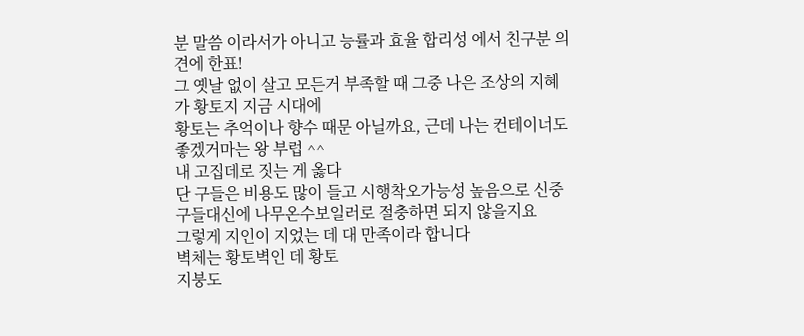분 말씀 이라서가 아니고 능률과 효율 합리성 에서 친구분 의견에 한표!
그 옛날 없이 살고 모든거 부족할 때 그중 나은 조상의 지혜가 황토지 지금 시대에
황토는 추억이나 향수 때문 아닐까요, 근데 나는 컨테이너도 좋겠거마는 왕 부럽 ^^
내 고집데로 짓는 게 옳다
단 구들은 비용도 많이 들고 시행착오가능성 높음으로 신중
구들대신에 나무온수보일러로 절충하면 되지 않을지요
그렇게 지인이 지었는 데 대 만족이라 합니다
벽체는 황토벽인 데 황토
지붕도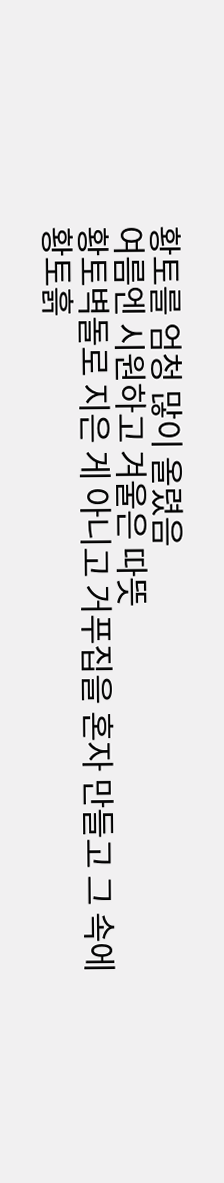황토를 엄청 많이 올렸음
여름엔 시원하고 겨울은 따뜻
황토벽돌로 지은 게 아니고 거푸집을 혼자 만들고 그 속에 황토흙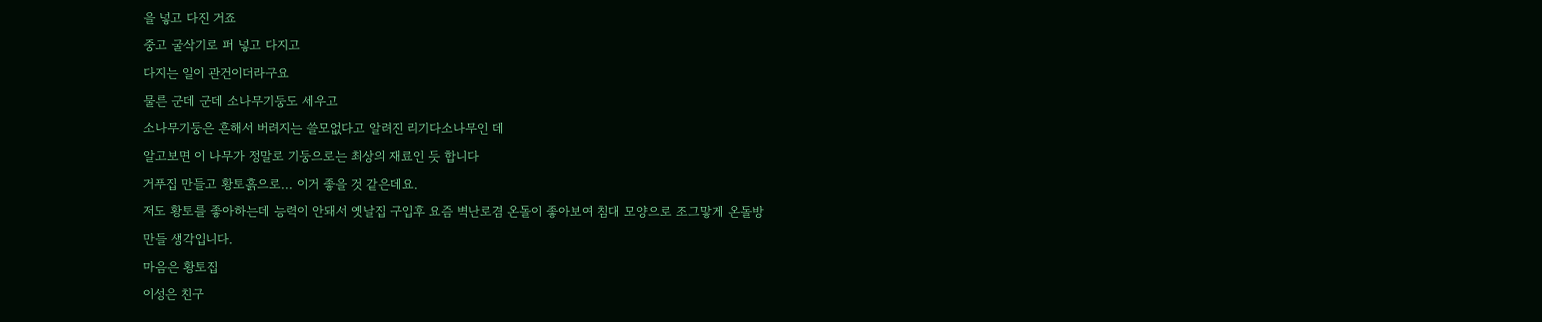을 넣고 다진 거죠
중고 굴삭기로 퍼 넣고 다지고
다지는 일이 관건이더라구요
물른 군데 군데 소나무기둥도 세우고
소나무기둥은 흔해서 버려지는 쓸모없다고 알려진 리기다소나무인 데
알고보면 이 나무가 정말로 기둥으로는 최상의 재료인 듯 합니다
거푸집 만들고 황토흙으로... 이거 좋을 것 같은데요.
저도 황토를 좋아하는데 능력이 안돼서 옛날집 구입후 요즘 벽난로겸 온돌이 좋아보여 침대 모양으로 조그맣게 온돌방 만들 생각입니다.
마음은 황토집
이성은 친구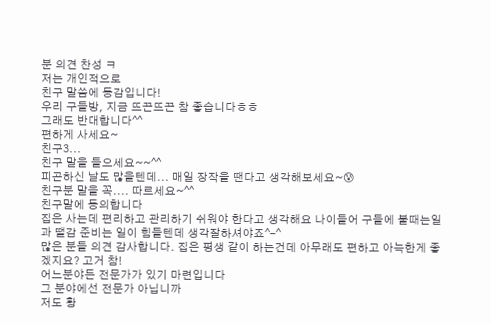분 의견 찬성 ㅋ
저는 개인적으로
친구 말씀에 동감입니다!
우리 구들방, 지금 뜨끈뜨끈 참 좋습니다ㅎㅎ
그래도 반대합니다^^
편하게 사세요~
친구3...
친구 말을 들으세요~~^^
피곤하신 날도 많을텐데... 매일 장작을 땐다고 생각해보세요~😰
친구분 말을 꼭.... 따르세요~^^
친구말에 동의합니다
집은 사는데 편리하고 관리하기 쉬워야 한다고 생각해요 나이들어 구들에 불때는일과 땔감 준비는 일이 힘들텐데 생각잘하셔야죠^-^
많은 분들 의견 감사합니다. 집은 평생 같이 하는건데 아무래도 편하고 아늑한게 좋겠지요? 고거 참!
어느분야든 전문가가 있기 마련입니다
그 분야에선 전문가 아닙니까
저도 황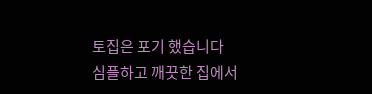토집은 포기 했습니다
심플하고 깨끗한 집에서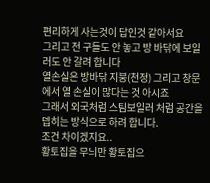편리하게 사는것이 답인것 같아서요
그리고 전 구들도 안 놓고 방 바닦에 보일러도 안 갈려 합니다
열손실은 방바닦 지붕(천정) 그리고 창문에서 열 손실이 많다는 것 아시죠
그래서 외국처럼 스팀보일러 처럼 공간을 뎁히는 방식으로 하려 합니다.
조건 차이겠지요..
황토집을 무늬만 황토집으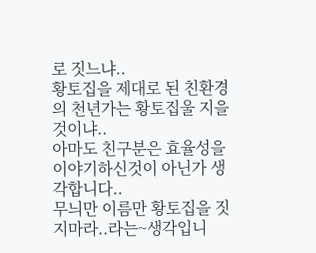로 짓느냐..
황토집을 제대로 된 친환경의 천년가는 황토집울 지을것이냐..
아마도 친구분은 효율성을 이야기하신것이 아닌가 생각합니다..
무늬만 이름만 황토집을 짓지마라..라는~생각입니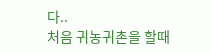다..
처음 귀농귀촌을 할때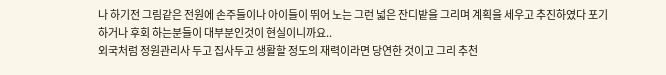나 하기전 그림같은 전원에 손주들이나 아이들이 뛰어 노는 그런 넓은 잔디밭을 그리며 계획을 세우고 추진하였다 포기하거나 후회 하는분들이 대부분인것이 현실이니까요..
외국처럼 정원관리사 두고 집사두고 생활할 정도의 재력이라면 당연한 것이고 그리 추천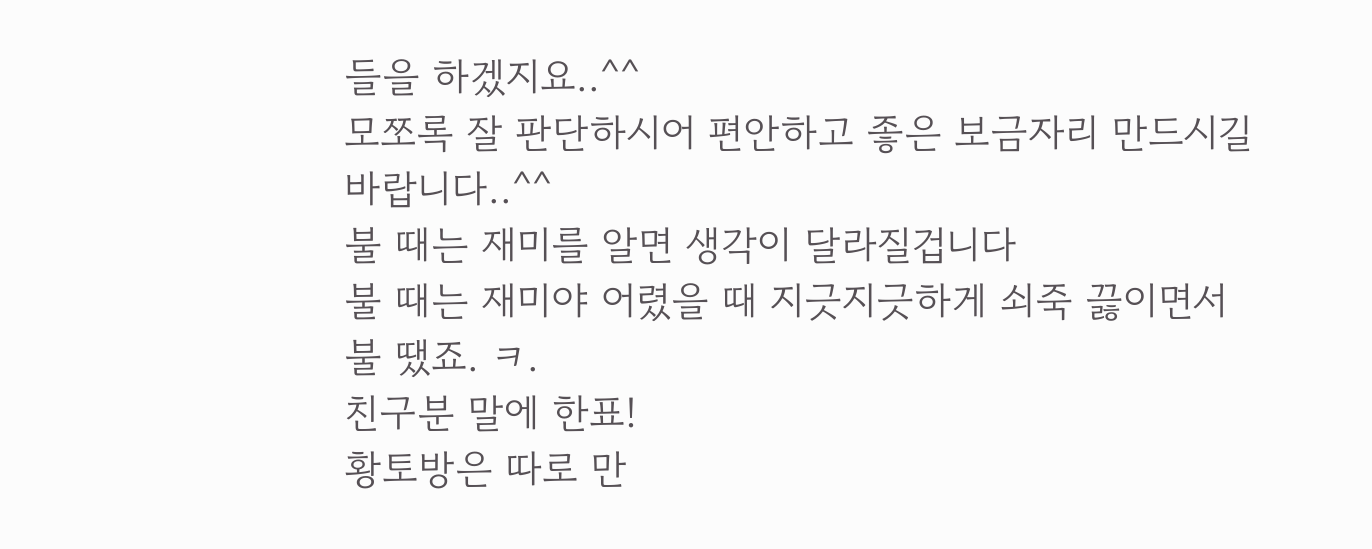들을 하겠지요..^^
모쪼록 잘 판단하시어 편안하고 좋은 보금자리 만드시길 바랍니다..^^
불 때는 재미를 알면 생각이 달라질겁니다
불 때는 재미야 어렸을 때 지긋지긋하게 쇠죽 끓이면서 불 땠죠. ㅋ.
친구분 말에 한표!
황토방은 따로 만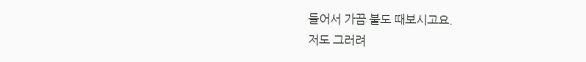들어서 가끔 불도 때보시고요.
저도 그러려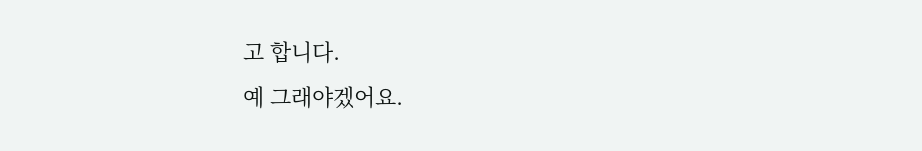고 합니다.
예 그래야겠어요.